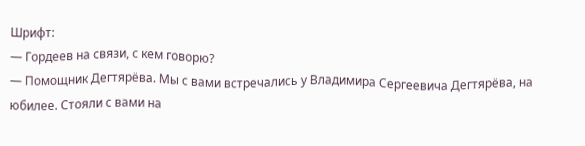Шрифт:
— Гордеев на связи, с кем говорю?
— Помощник Дегтярёва. Мы с вами встречались у Владимира Сергеевича Дегтярёва, на юбилее. Стояли с вами на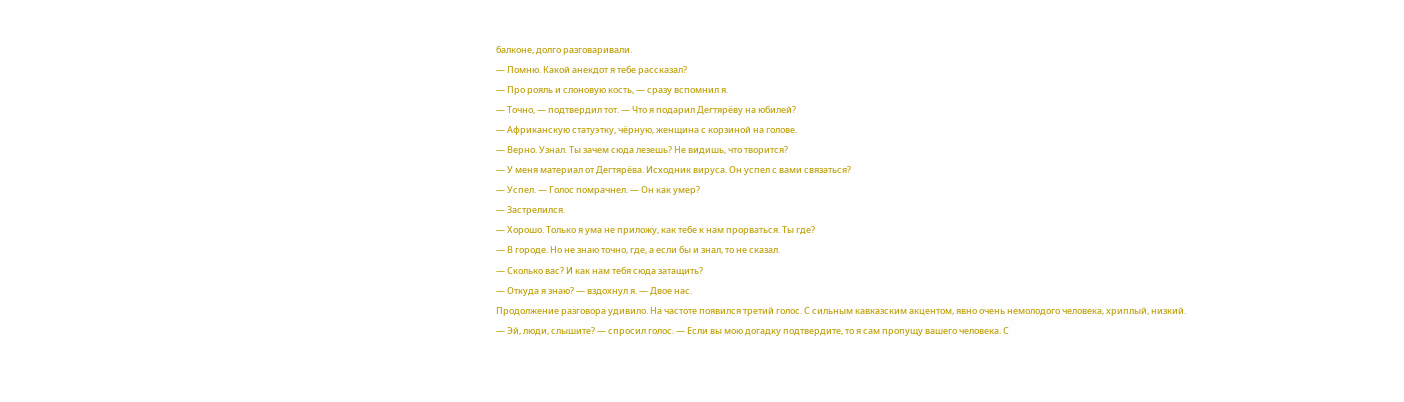балконе, долго разговаривали.
— Помню. Какой анекдот я тебе рассказал?
— Про рояль и слоновую кость, — сразу вспомнил я.
— Точно, — подтвердил тот. — Что я подарил Дегтярёву на юбилей?
— Африканскую статуэтку, чёрную, женщина с корзиной на голове.
— Верно. Узнал. Ты зачем сюда лезешь? Не видишь, что творится?
— У меня материал от Дегтярёва. Исходник вируса. Он успел с вами связаться?
— Успел. — Голос помрачнел. — Он как умер?
— Застрелился.
— Хорошо. Только я ума не приложу, как тебе к нам прорваться. Ты где?
— В городе. Но не знаю точно, где, а если бы и знал, то не сказал.
— Сколько вас? И как нам тебя сюда затащить?
— Откуда я знаю? — вздохнул я. — Двое нас.
Продолжение разговора удивило. На частоте появился третий голос. С сильным кавказским акцентом, явно очень немолодого человека, хриплый, низкий.
— Эй, люди, слышите? — спросил голос. — Если вы мою догадку подтвердите, то я сам пропущу вашего человека. С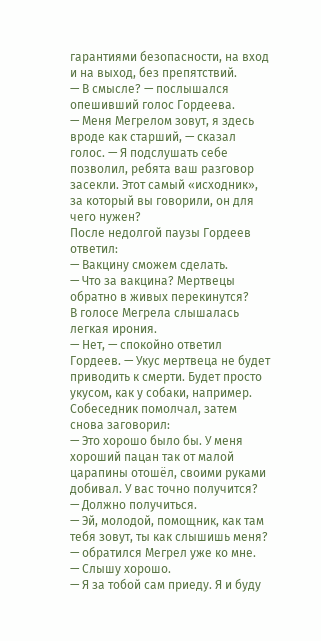гарантиями безопасности, на вход и на выход, без препятствий.
— В смысле? — послышался опешивший голос Гордеева.
— Меня Мегрелом зовут, я здесь вроде как старший, — сказал голос. — Я подслушать себе позволил, ребята ваш разговор засекли. Этот самый «исходник», за который вы говорили, он для чего нужен?
После недолгой паузы Гордеев ответил:
— Вакцину сможем сделать.
— Что за вакцина? Мертвецы обратно в живых перекинутся?
В голосе Мегрела слышалась легкая ирония.
— Нет, — спокойно ответил Гордеев. — Укус мертвеца не будет приводить к смерти. Будет просто укусом, как у собаки, например.
Собеседник помолчал, затем снова заговорил:
— Это хорошо было бы. У меня хороший пацан так от малой царапины отошёл, своими руками добивал. У вас точно получится?
— Должно получиться.
— Эй, молодой, помощник, как там тебя зовут, ты как слышишь меня? — обратился Мегрел уже ко мне.
— Слышу хорошо.
— Я за тобой сам приеду. Я и буду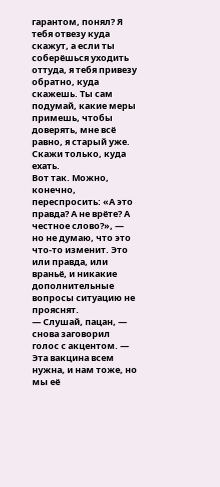гарантом, понял? Я тебя отвезу куда скажут, а если ты соберёшься уходить оттуда, я тебя привезу обратно, куда скажешь. Ты сам подумай, какие меры примешь, чтобы доверять, мне всё равно, я старый уже. Скажи только, куда ехать.
Вот так. Можно, конечно, переспросить: «А это правда? А не врёте? А честное слово?», — но не думаю, что это что-то изменит. Это или правда, или враньё, и никакие дополнительные вопросы ситуацию не прояснят.
— Слушай, пацан, — снова заговорил голос с акцентом. — Эта вакцина всем нужна, и нам тоже, но мы её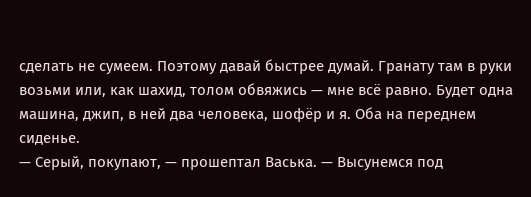сделать не сумеем. Поэтому давай быстрее думай. Гранату там в руки возьми или, как шахид, толом обвяжись — мне всё равно. Будет одна машина, джип, в ней два человека, шофёр и я. Оба на переднем сиденье.
— Серый, покупают, — прошептал Васька. — Высунемся под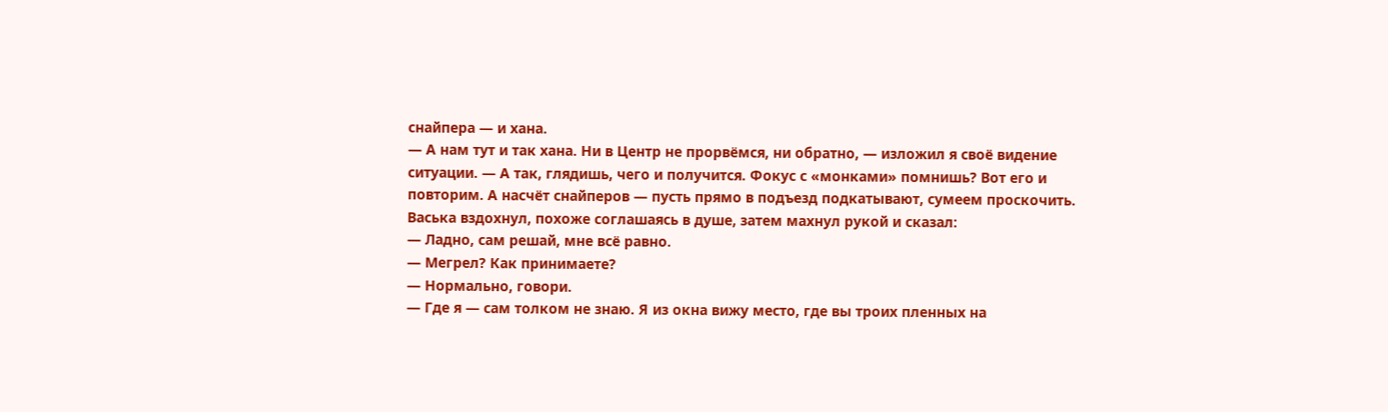снайпера — и хана.
— А нам тут и так хана. Ни в Центр не прорвёмся, ни обратно, — изложил я своё видение ситуации. — А так, глядишь, чего и получится. Фокус с «монками» помнишь? Вот его и повторим. А насчёт снайперов — пусть прямо в подъезд подкатывают, сумеем проскочить.
Васька вздохнул, похоже соглашаясь в душе, затем махнул рукой и сказал:
— Ладно, сам решай, мне всё равно.
— Мегрел? Как принимаете?
— Нормально, говори.
— Где я — сам толком не знаю. Я из окна вижу место, где вы троих пленных на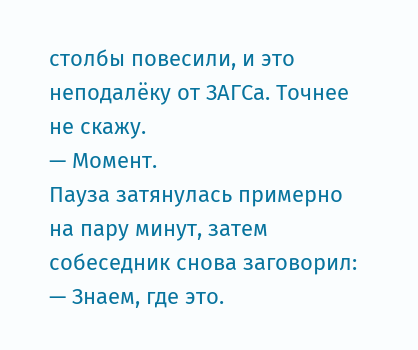столбы повесили, и это неподалёку от ЗАГСа. Точнее не скажу.
— Момент.
Пауза затянулась примерно на пару минут, затем собеседник снова заговорил:
— Знаем, где это.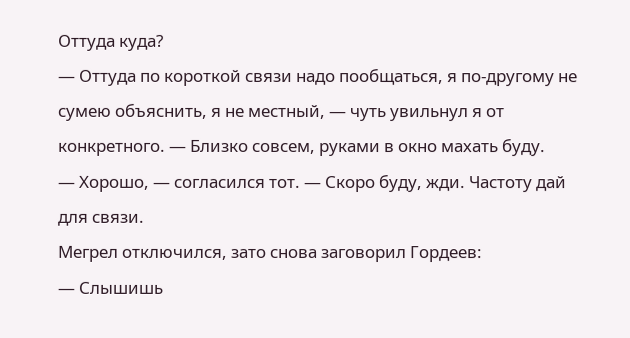Оттуда куда?
— Оттуда по короткой связи надо пообщаться, я по-другому не сумею объяснить, я не местный, — чуть увильнул я от конкретного. — Близко совсем, руками в окно махать буду.
— Хорошо, — согласился тот. — Скоро буду, жди. Частоту дай для связи.
Мегрел отключился, зато снова заговорил Гордеев:
— Слышишь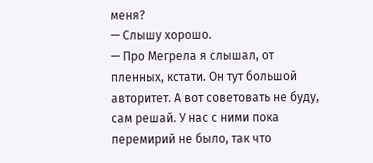меня?
— Слышу хорошо.
— Про Мегрела я слышал, от пленных, кстати. Он тут большой авторитет. А вот советовать не буду, сам решай. У нас с ними пока перемирий не было, так что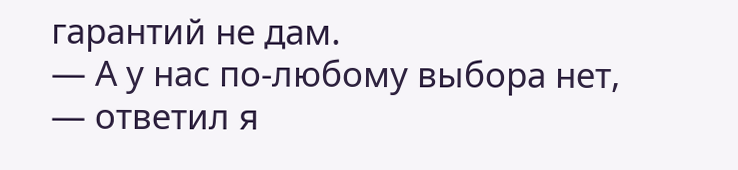гарантий не дам.
— А у нас по-любому выбора нет, — ответил я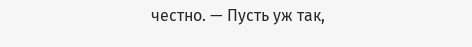честно. — Пусть уж так,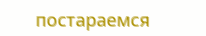постараемся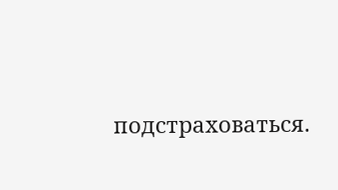подстраховаться.